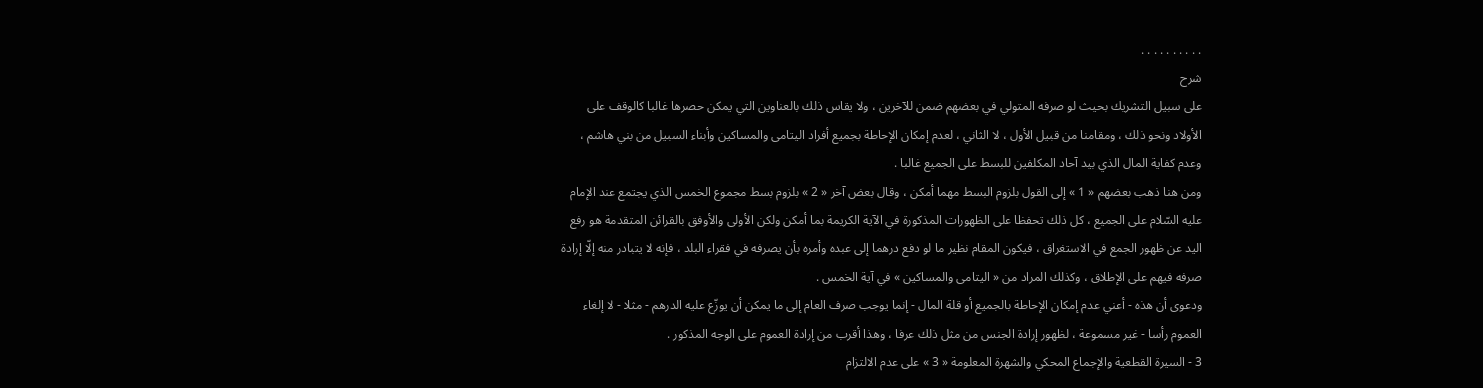. . . . . . . . . .
شرح
على سبيل التشريك بحيث لو صرفه المتولي في بعضهم ضمن للآخرين ، ولا يقاس ذلك بالعناوين التي يمكن حصرها غالبا كالوقف على الأولاد ونحو ذلك ، ومقامنا من قبيل الأول ، لا الثاني ، لعدم إمكان الإحاطة بجميع أفراد اليتامى والمساكين وأبناء السبيل من بني هاشم ، وعدم كفاية المال الذي بيد آحاد المكلفين للبسط على الجميع غالبا .
ومن هنا ذهب بعضهم « 1 » إلى القول بلزوم البسط مهما أمكن ، وقال بعض آخر « 2 » بلزوم بسط مجموع الخمس الذي يجتمع عند الإمام عليه السّلام على الجميع ، كل ذلك تحفظا على الظهورات المذكورة في الآية الكريمة بما أمكن ولكن الأولى والأوفق بالقرائن المتقدمة هو رفع اليد عن ظهور الجمع في الاستغراق ، فيكون المقام نظير ما لو دفع درهما إلى عبده وأمره بأن يصرفه في فقراء البلد ، فإنه لا يتبادر منه إلّا إرادة صرفه فيهم على الإطلاق ، وكذلك المراد من « اليتامى والمساكين » في آية الخمس .
ودعوى أن هذه - أعني عدم إمكان الإحاطة بالجميع أو قلة المال - إنما يوجب صرف العام إلى ما يمكن أن يوزّع عليه الدرهم - مثلا - لا إلغاء العموم رأسا - غير مسموعة ، لظهور إرادة الجنس من مثل ذلك عرفا ، وهذا أقرب من إرادة العموم على الوجه المذكور .
3 - السيرة القطعية والإجماع المحكي والشهرة المعلومة « 3 » على عدم الالتزام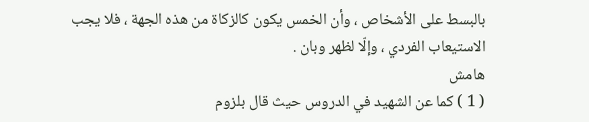بالبسط على الأشخاص ، وأن الخمس يكون كالزكاة من هذه الجهة ، فلا يجب الاستيعاب الفردي ، وإلّا لظهر وبان .
هامش
( 1 ) كما عن الشهيد في الدروس حيث قال بلزوم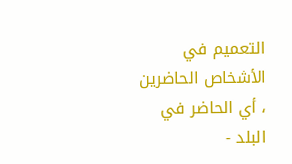التعميم في الأشخاص الحاضرين ، أي الحاضر في البلد -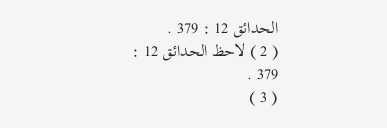الحدائق 12 : 379 .
( 2 ) لاحظ الحدائق 12 : 379 .
( 3 )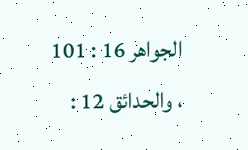الجواهر 16 : 101 ، والحدائق 12 :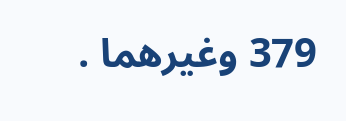379 وغيرهما .